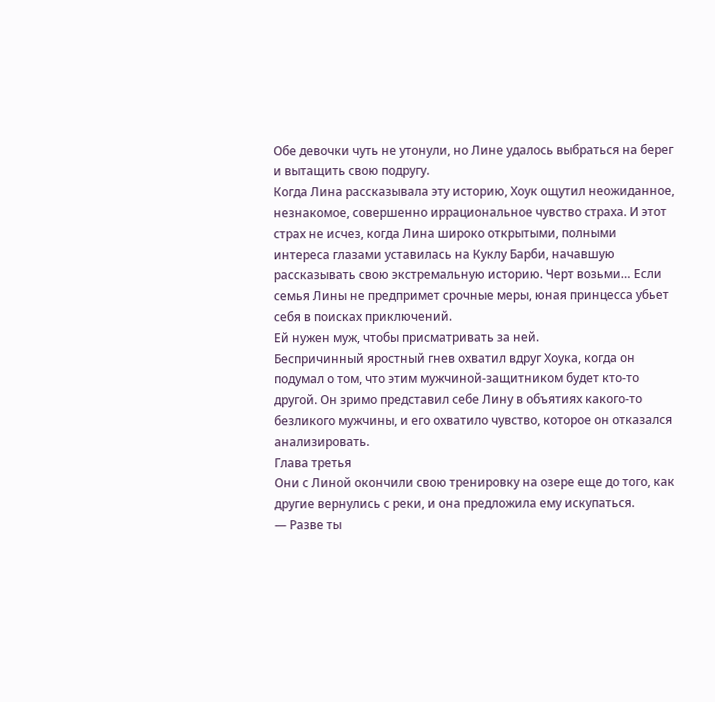Обе девочки чуть не утонули, но Лине удалось выбраться на берег и вытащить свою подругу.
Когда Лина рассказывала эту историю, Хоук ощутил неожиданное, незнакомое, совершенно иррациональное чувство страха. И этот страх не исчез, когда Лина широко открытыми, полными интереса глазами уставилась на Куклу Барби, начавшую рассказывать свою экстремальную историю. Черт возьми… Если семья Лины не предпримет срочные меры, юная принцесса убьет себя в поисках приключений.
Ей нужен муж, чтобы присматривать за ней.
Беспричинный яростный гнев охватил вдруг Хоука, когда он подумал о том, что этим мужчиной-защитником будет кто-то другой. Он зримо представил себе Лину в объятиях какого-то безликого мужчины, и его охватило чувство, которое он отказался анализировать.
Глава третья
Они с Линой окончили свою тренировку на озере еще до того, как другие вернулись с реки, и она предложила ему искупаться.
— Разве ты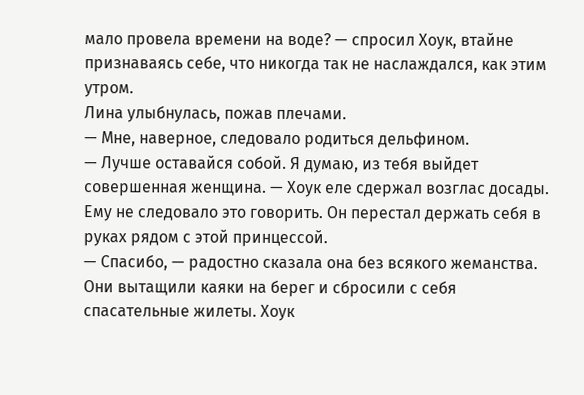мало провела времени на воде? — спросил Хоук, втайне признаваясь себе, что никогда так не наслаждался, как этим утром.
Лина улыбнулась, пожав плечами.
— Мне, наверное, следовало родиться дельфином.
— Лучше оставайся собой. Я думаю, из тебя выйдет совершенная женщина. — Хоук еле сдержал возглас досады. Ему не следовало это говорить. Он перестал держать себя в руках рядом с этой принцессой.
— Спасибо, — радостно сказала она без всякого жеманства.
Они вытащили каяки на берег и сбросили с себя спасательные жилеты. Хоук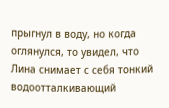прыгнул в воду, но когда оглянулся, то увидел, что Лина снимает с себя тонкий водоотталкивающий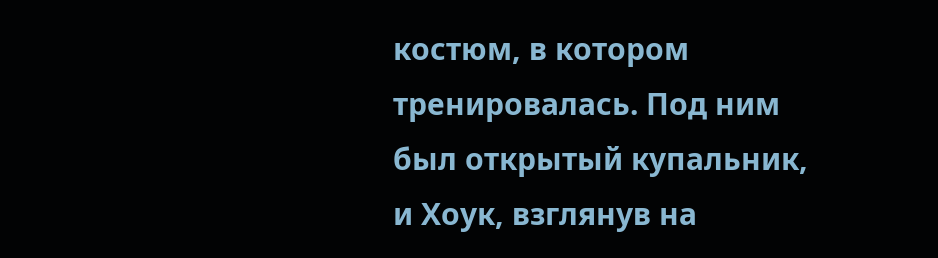костюм, в котором тренировалась. Под ним был открытый купальник, и Хоук, взглянув на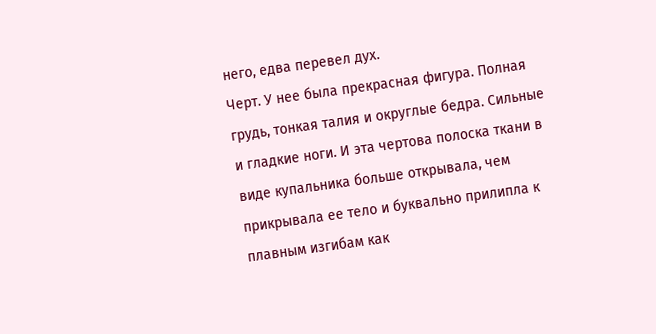него, едва перевел дух.
Черт. У нее была прекрасная фигура. Полная грудь, тонкая талия и округлые бедра. Сильные и гладкие ноги. И эта чертова полоска ткани в виде купальника больше открывала, чем прикрывала ее тело и буквально прилипла к плавным изгибам как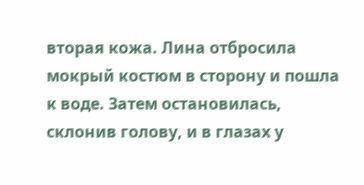вторая кожа. Лина отбросила мокрый костюм в сторону и пошла к воде. Затем остановилась, склонив голову, и в глазах у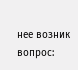нее возник вопрос: